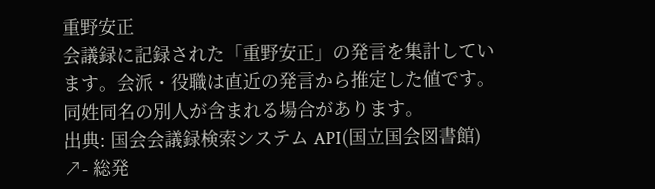重野安正
会議録に記録された「重野安正」の発言を集計しています。会派・役職は直近の発言から推定した値です。同姓同名の別人が含まれる場合があります。
出典: 国会会議録検索システム API(国立国会図書館) ↗- 総発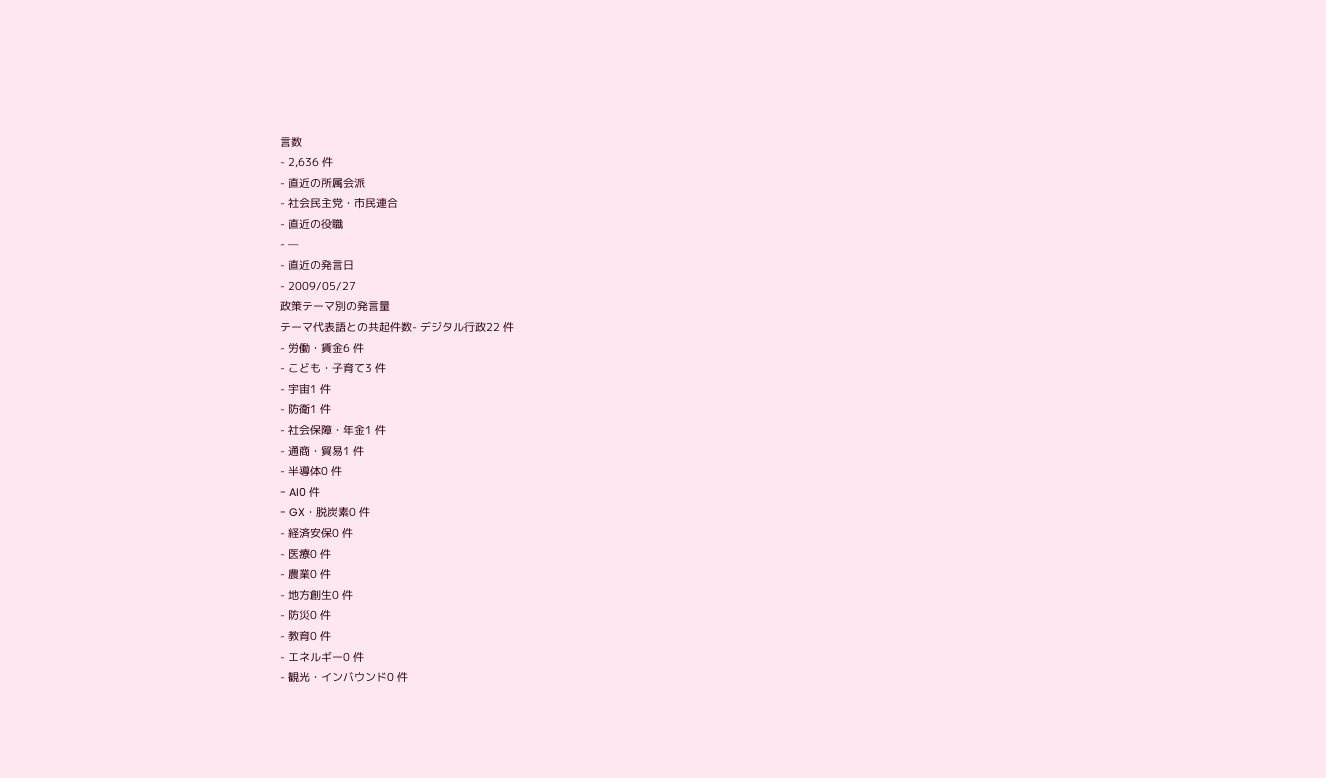言数
- 2,636 件
- 直近の所属会派
- 社会民主党・市民連合
- 直近の役職
- —
- 直近の発言日
- 2009/05/27
政策テーマ別の発言量
テーマ代表語との共起件数- デジタル行政22 件
- 労働・賃金6 件
- こども・子育て3 件
- 宇宙1 件
- 防衛1 件
- 社会保障・年金1 件
- 通商・貿易1 件
- 半導体0 件
- AI0 件
- GX・脱炭素0 件
- 経済安保0 件
- 医療0 件
- 農業0 件
- 地方創生0 件
- 防災0 件
- 教育0 件
- エネルギー0 件
- 観光・インバウンド0 件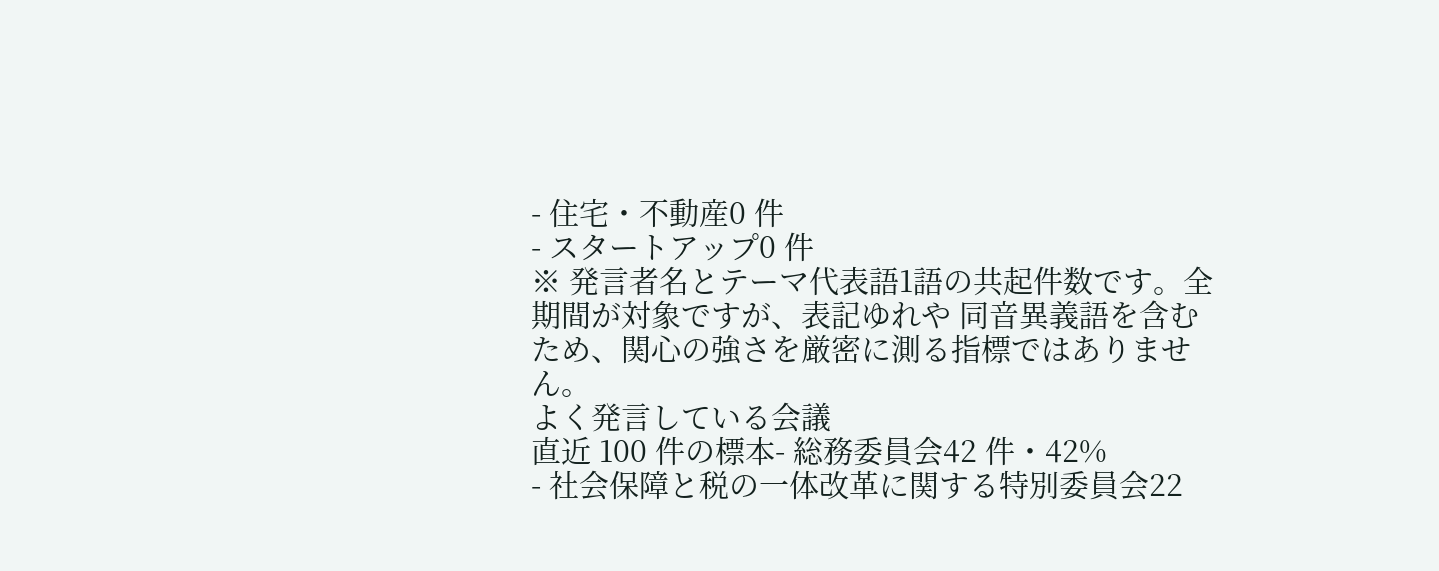- 住宅・不動産0 件
- スタートアップ0 件
※ 発言者名とテーマ代表語1語の共起件数です。全期間が対象ですが、表記ゆれや 同音異義語を含むため、関心の強さを厳密に測る指標ではありません。
よく発言している会議
直近 100 件の標本- 総務委員会42 件・42%
- 社会保障と税の一体改革に関する特別委員会22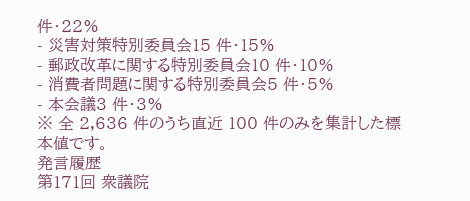件・22%
- 災害対策特別委員会15 件・15%
- 郵政改革に関する特別委員会10 件・10%
- 消費者問題に関する特別委員会5 件・5%
- 本会議3 件・3%
※ 全 2,636 件のうち直近 100 件のみを集計した標本値です。
発言履歴
第171回 衆議院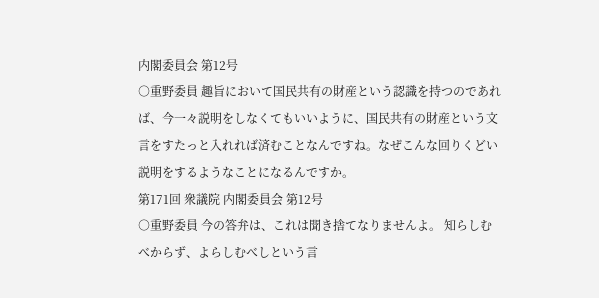内閣委員会 第12号
○重野委員 趣旨において国民共有の財産という認識を持つのであれば、今一々説明をしなくてもいいように、国民共有の財産という文言をすたっと入れれば済むことなんですね。なぜこんな回りくどい説明をするようなことになるんですか。
第171回 衆議院 内閣委員会 第12号
○重野委員 今の答弁は、これは聞き捨てなりませんよ。 知らしむべからず、よらしむべしという言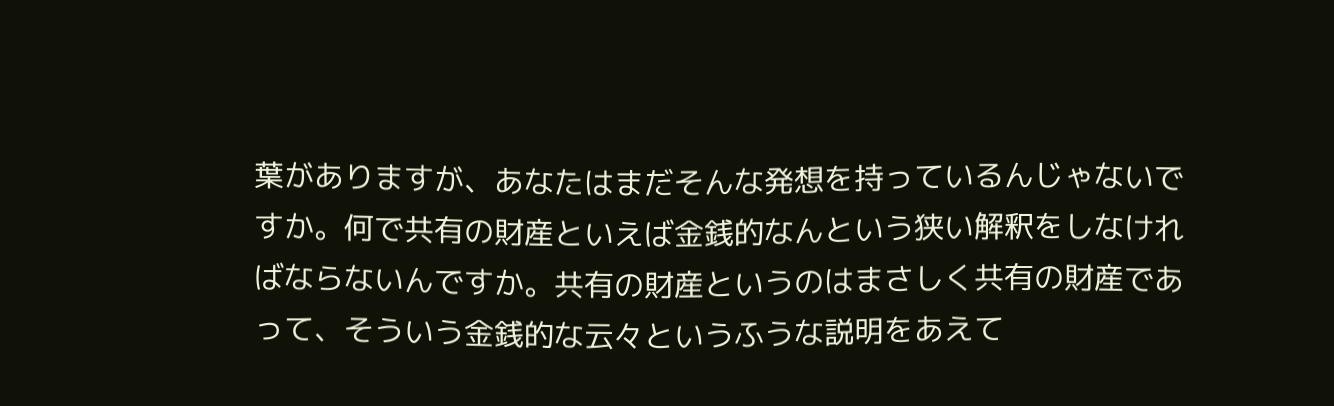葉がありますが、あなたはまだそんな発想を持っているんじゃないですか。何で共有の財産といえば金銭的なんという狭い解釈をしなければならないんですか。共有の財産というのはまさしく共有の財産であって、そういう金銭的な云々というふうな説明をあえて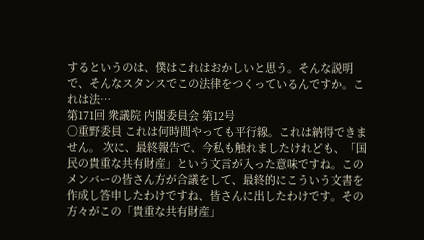するというのは、僕はこれはおかしいと思う。そんな説明で、そんなスタンスでこの法律をつくっているんですか。これは法…
第171回 衆議院 内閣委員会 第12号
○重野委員 これは何時間やっても平行線。これは納得できません。 次に、最終報告で、今私も触れましたけれども、「国民の貴重な共有財産」という文言が入った意味ですね。このメンバーの皆さん方が合議をして、最終的にこういう文書を作成し答申したわけですね、皆さんに出したわけです。その方々がこの「貴重な共有財産」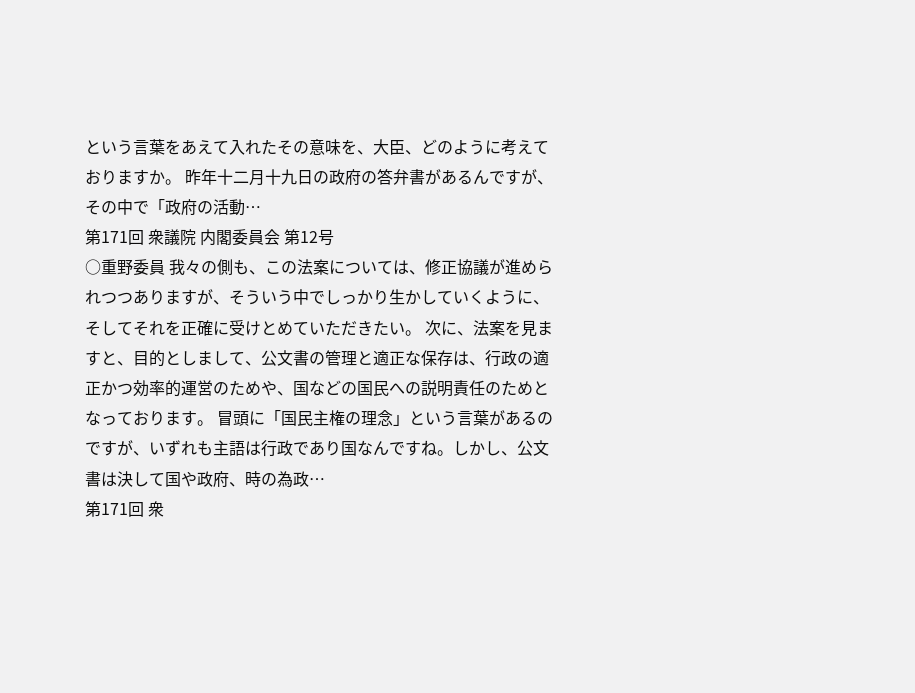という言葉をあえて入れたその意味を、大臣、どのように考えておりますか。 昨年十二月十九日の政府の答弁書があるんですが、その中で「政府の活動…
第171回 衆議院 内閣委員会 第12号
○重野委員 我々の側も、この法案については、修正協議が進められつつありますが、そういう中でしっかり生かしていくように、そしてそれを正確に受けとめていただきたい。 次に、法案を見ますと、目的としまして、公文書の管理と適正な保存は、行政の適正かつ効率的運営のためや、国などの国民への説明責任のためとなっております。 冒頭に「国民主権の理念」という言葉があるのですが、いずれも主語は行政であり国なんですね。しかし、公文書は決して国や政府、時の為政…
第171回 衆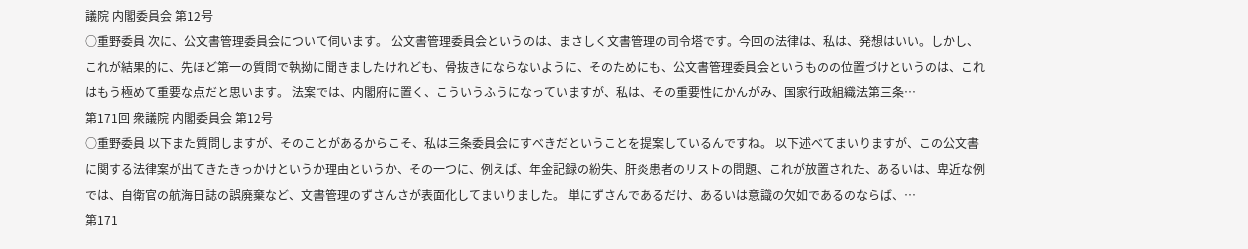議院 内閣委員会 第12号
○重野委員 次に、公文書管理委員会について伺います。 公文書管理委員会というのは、まさしく文書管理の司令塔です。今回の法律は、私は、発想はいい。しかし、これが結果的に、先ほど第一の質問で執拗に聞きましたけれども、骨抜きにならないように、そのためにも、公文書管理委員会というものの位置づけというのは、これはもう極めて重要な点だと思います。 法案では、内閣府に置く、こういうふうになっていますが、私は、その重要性にかんがみ、国家行政組織法第三条…
第171回 衆議院 内閣委員会 第12号
○重野委員 以下また質問しますが、そのことがあるからこそ、私は三条委員会にすべきだということを提案しているんですね。 以下述べてまいりますが、この公文書に関する法律案が出てきたきっかけというか理由というか、その一つに、例えば、年金記録の紛失、肝炎患者のリストの問題、これが放置された、あるいは、卑近な例では、自衛官の航海日誌の誤廃棄など、文書管理のずさんさが表面化してまいりました。 単にずさんであるだけ、あるいは意識の欠如であるのならば、…
第171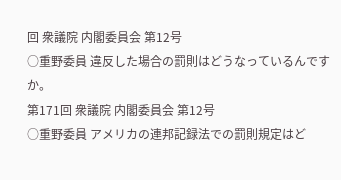回 衆議院 内閣委員会 第12号
○重野委員 違反した場合の罰則はどうなっているんですか。
第171回 衆議院 内閣委員会 第12号
○重野委員 アメリカの連邦記録法での罰則規定はど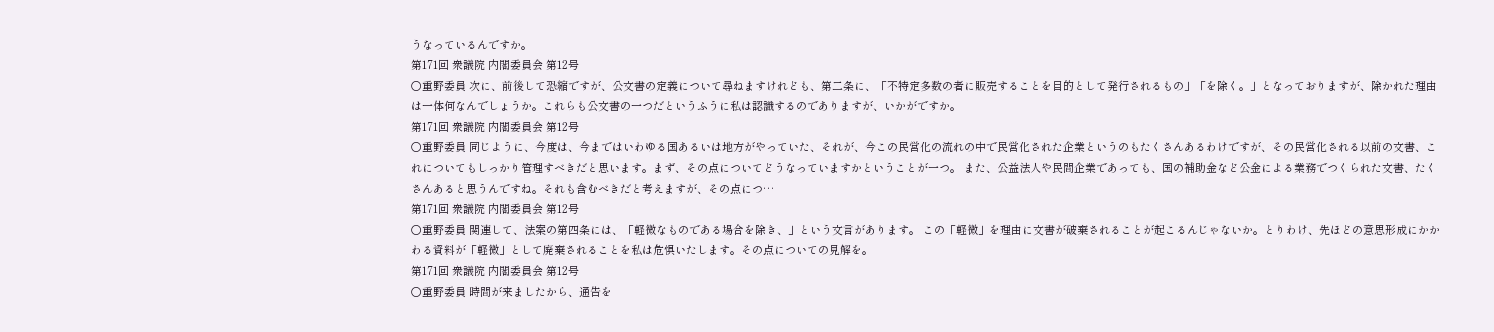うなっているんですか。
第171回 衆議院 内閣委員会 第12号
○重野委員 次に、前後して恐縮ですが、公文書の定義について尋ねますけれども、第二条に、「不特定多数の者に販売することを目的として発行されるもの」「を除く。」となっておりますが、除かれた理由は一体何なんでしょうか。これらも公文書の一つだというふうに私は認識するのでありますが、いかがですか。
第171回 衆議院 内閣委員会 第12号
○重野委員 同じように、今度は、今まではいわゆる国あるいは地方がやっていた、それが、今この民営化の流れの中で民営化された企業というのもたくさんあるわけですが、その民営化される以前の文書、これについてもしっかり管理すべきだと思います。まず、その点についてどうなっていますかということが一つ。 また、公益法人や民間企業であっても、国の補助金など公金による業務でつくられた文書、たくさんあると思うんですね。それも含むべきだと考えますが、その点につ…
第171回 衆議院 内閣委員会 第12号
○重野委員 関連して、法案の第四条には、「軽微なものである場合を除き、」という文言があります。 この「軽微」を理由に文書が破棄されることが起こるんじゃないか。とりわけ、先ほどの意思形成にかかわる資料が「軽微」として廃棄されることを私は危惧いたします。その点についての見解を。
第171回 衆議院 内閣委員会 第12号
○重野委員 時間が来ましたから、通告を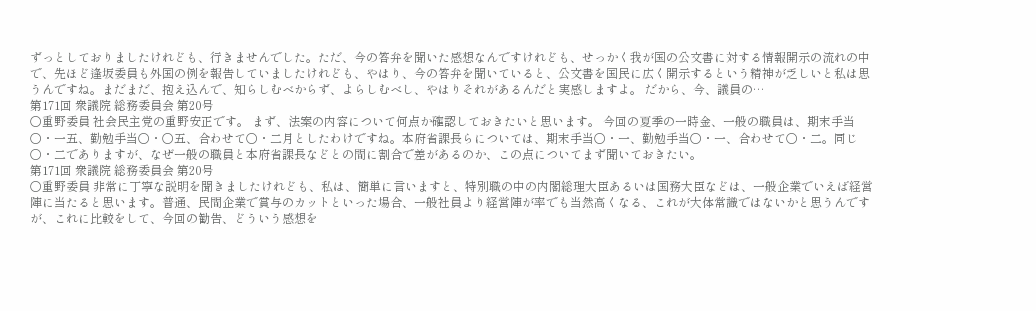ずっとしておりましたけれども、行きませんでした。ただ、今の答弁を聞いた感想なんですけれども、せっかく我が国の公文書に対する情報開示の流れの中で、先ほど逢坂委員も外国の例を報告していましたけれども、やはり、今の答弁を聞いていると、公文書を国民に広く開示するという精神が乏しいと私は思うんですね。まだまだ、抱え込んで、知らしむべからず、よらしむべし、やはりそれがあるんだと実感しますよ。 だから、今、議員の…
第171回 衆議院 総務委員会 第20号
○重野委員 社会民主党の重野安正です。 まず、法案の内容について何点か確認しておきたいと思います。 今回の夏季の一時金、一般の職員は、期末手当〇・一五、勤勉手当〇・〇五、合わせて〇・二月としたわけですね。本府省課長らについては、期末手当〇・一、勤勉手当〇・一、合わせて〇・二。同じ〇・二でありますが、なぜ一般の職員と本府省課長などとの間に割合で差があるのか、この点についてまず聞いておきたい。
第171回 衆議院 総務委員会 第20号
○重野委員 非常に丁寧な説明を聞きましたけれども、私は、簡単に言いますと、特別職の中の内閣総理大臣あるいは国務大臣などは、一般企業でいえば経営陣に当たると思います。普通、民間企業で賞与のカットといった場合、一般社員より経営陣が率でも当然高くなる、これが大体常識ではないかと思うんですが、これに比較をして、今回の勧告、どういう感想を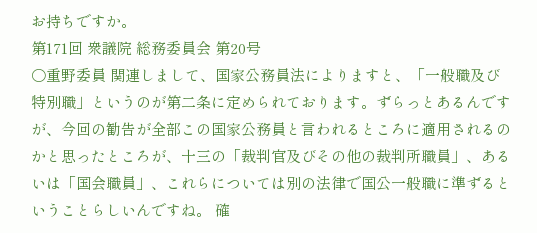お持ちですか。
第171回 衆議院 総務委員会 第20号
○重野委員 関連しまして、国家公務員法によりますと、「一般職及び特別職」というのが第二条に定められております。ずらっとあるんですが、今回の勧告が全部この国家公務員と言われるところに適用されるのかと思ったところが、十三の「裁判官及びその他の裁判所職員」、あるいは「国会職員」、これらについては別の法律で国公一般職に準ずるということらしいんですね。 確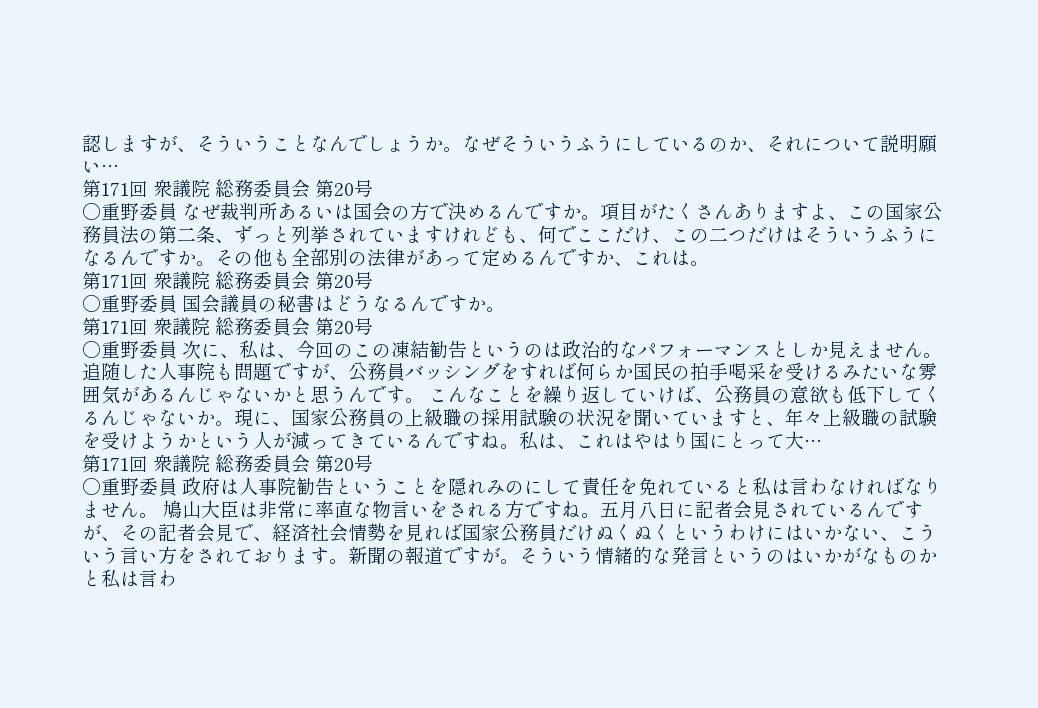認しますが、そういうことなんでしょうか。なぜそういうふうにしているのか、それについて説明願い…
第171回 衆議院 総務委員会 第20号
○重野委員 なぜ裁判所あるいは国会の方で決めるんですか。項目がたくさんありますよ、この国家公務員法の第二条、ずっと列挙されていますけれども、何でここだけ、この二つだけはそういうふうになるんですか。その他も全部別の法律があって定めるんですか、これは。
第171回 衆議院 総務委員会 第20号
○重野委員 国会議員の秘書はどうなるんですか。
第171回 衆議院 総務委員会 第20号
○重野委員 次に、私は、今回のこの凍結勧告というのは政治的なパフォーマンスとしか見えません。追随した人事院も問題ですが、公務員バッシングをすれば何らか国民の拍手喝采を受けるみたいな雰囲気があるんじゃないかと思うんです。 こんなことを繰り返していけば、公務員の意欲も低下してくるんじゃないか。現に、国家公務員の上級職の採用試験の状況を聞いていますと、年々上級職の試験を受けようかという人が減ってきているんですね。私は、これはやはり国にとって大…
第171回 衆議院 総務委員会 第20号
○重野委員 政府は人事院勧告ということを隠れみのにして責任を免れていると私は言わなければなりません。 鳩山大臣は非常に率直な物言いをされる方ですね。五月八日に記者会見されているんですが、その記者会見で、経済社会情勢を見れば国家公務員だけぬくぬくというわけにはいかない、こういう言い方をされております。新聞の報道ですが。そういう情緒的な発言というのはいかがなものかと私は言わ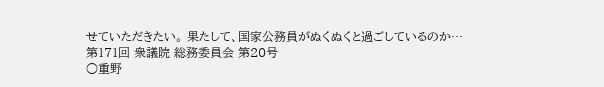せていただきたい。 果たして、国家公務員がぬくぬくと過ごしているのか…
第171回 衆議院 総務委員会 第20号
○重野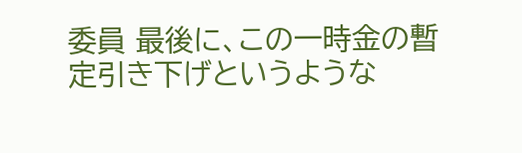委員 最後に、この一時金の暫定引き下げというような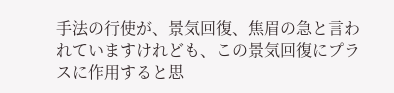手法の行使が、景気回復、焦眉の急と言われていますけれども、この景気回復にプラスに作用すると思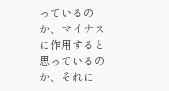っているのか、マイナスに作用すると思っているのか、それに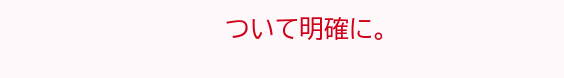ついて明確に。